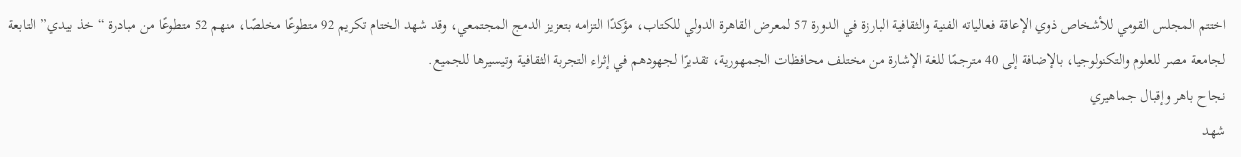اختتم المجلس القومي للأشخاص ذوي الإعاقة فعالياته الفنية والثقافية البارزة في الدورة 57 لمعرض القاهرة الدولي للكتاب، مؤكدًا التزامه بتعزيز الدمج المجتمعي، وقد شهد الختام تكريم 92 متطوعًا مخلصًا، منهم 52 متطوعًا من مبادرة “خذ بيدي” التابعة لجامعة مصر للعلوم والتكنولوجيا، بالإضافة إلى 40 مترجمًا للغة الإشارة من مختلف محافظات الجمهورية، تقديرًا لجهودهم في إثراء التجربة الثقافية وتيسيرها للجميع.
نجاح باهر وإقبال جماهيري
شهد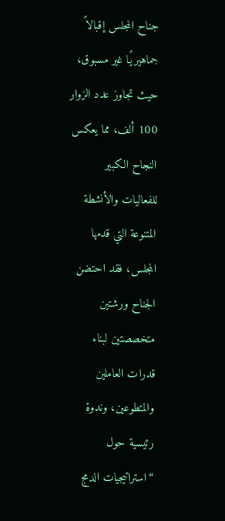جناح المجلس إقبالاً جماهيريًا غير مسبوق، حيث تجاوز عدد الزوار 100 ألف، مما يعكس النجاح الكبير للفعاليات والأنشطة المتنوعة التي قدمها المجلس، فقد احتضن الجناح ورشتين متخصصتين لبناء قدرات العاملين والمتطوعين، وندوة رئيسية حول “استراتيجيات الدمج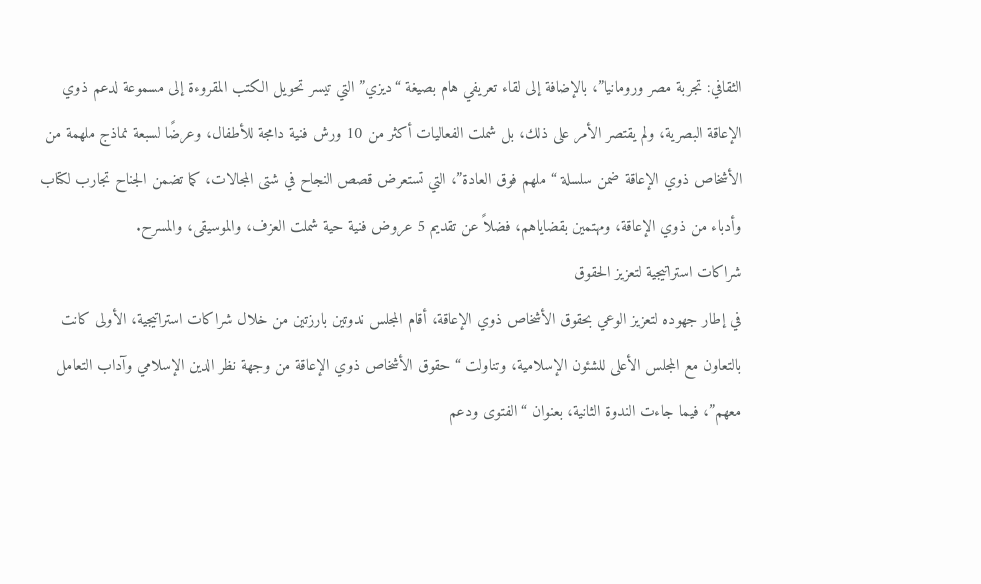الثقافي: تجربة مصر ورومانيا”، بالإضافة إلى لقاء تعريفي هام بصيغة “ديزي” التي تيسر تحويل الكتب المقروءة إلى مسموعة لدعم ذوي الإعاقة البصرية، ولم يقتصر الأمر على ذلك، بل شملت الفعاليات أكثر من 10 ورش فنية دامجة للأطفال، وعرضًا لسبعة نماذج ملهمة من الأشخاص ذوي الإعاقة ضمن سلسلة “ملهم فوق العادة”، التي تستعرض قصص النجاح في شتى المجالات، كما تضمن الجناح تجارب لكتاب وأدباء من ذوي الإعاقة، ومهتمين بقضاياهم، فضلاً عن تقديم 5 عروض فنية حية شملت العزف، والموسيقى، والمسرح.
شراكات استراتيجية لتعزيز الحقوق
في إطار جهوده لتعزيز الوعي بحقوق الأشخاص ذوي الإعاقة، أقام المجلس ندوتين بارزتين من خلال شراكات استراتيجية، الأولى كانت بالتعاون مع المجلس الأعلى للشئون الإسلامية، وتناولت “حقوق الأشخاص ذوي الإعاقة من وجهة نظر الدين الإسلامي وآداب التعامل معهم”، فيما جاءت الندوة الثانية، بعنوان “الفتوى ودعم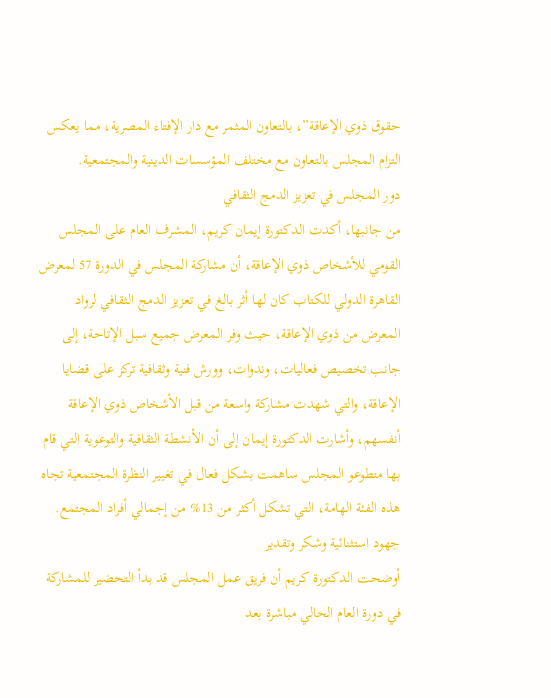حقوق ذوي الإعاقة”، بالتعاون المثمر مع دار الإفتاء المصرية، مما يعكس التزام المجلس بالتعاون مع مختلف المؤسسات الدينية والمجتمعية.
دور المجلس في تعزيز الدمج الثقافي
من جانبها، أكدت الدكتورة إيمان كريم، المشرف العام على المجلس القومي للأشخاص ذوي الإعاقة، أن مشاركة المجلس في الدورة 57 لمعرض القاهرة الدولي للكتاب كان لها أثر بالغ في تعزيز الدمج الثقافي لرواد المعرض من ذوي الإعاقة، حيث وفر المعرض جميع سبل الإتاحة، إلى جانب تخصيص فعاليات، وندوات، وورش فنية وثقافية تركز على قضايا الإعاقة، والتي شهدت مشاركة واسعة من قبل الأشخاص ذوي الإعاقة أنفسهم، وأشارت الدكتورة إيمان إلى أن الأنشطة الثقافية والتوعوية التي قام بها متطوعو المجلس ساهمت بشكل فعال في تغيير النظرة المجتمعية تجاه هذه الفئة الهامة، التي تشكل أكثر من 13% من إجمالي أفراد المجتمع.
جهود استثنائية وشكر وتقدير
أوضحت الدكتورة كريم أن فريق عمل المجلس قد بدأ التحضير للمشاركة في دورة العام الحالي مباشرة بعد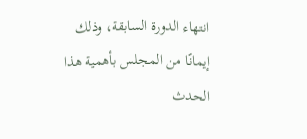انتهاء الدورة السابقة، وذلك إيمانًا من المجلس بأهمية هذا الحدث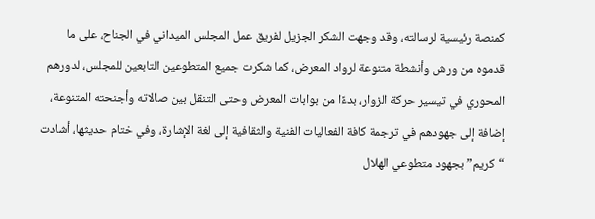كمنصة رئيسية لرسالته، وقد وجهت الشكر الجزيل لفريق عمل المجلس الميداني في الجناح، على ما قدموه من ورش وأنشطة متنوعة لرواد المعرض، كما شكرت جميع المتطوعين التابعين للمجلس، لدورهم المحوري في تيسير حركة الزوار، بدءًا من بوابات المعرض وحتى التنقل بين صالاته وأجنحته المتنوعة، إضافة إلى جهودهم في ترجمة كافة الفعاليات الفنية والثقافية إلى لغة الإشارة، وفي ختام حديثها، أشادت “كريم” بجهود متطوعي الهلال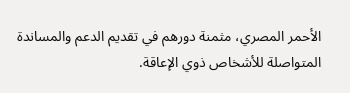الأحمر المصري، مثمنة دورهم في تقديم الدعم والمساندة المتواصلة للأشخاص ذوي الإعاقة.